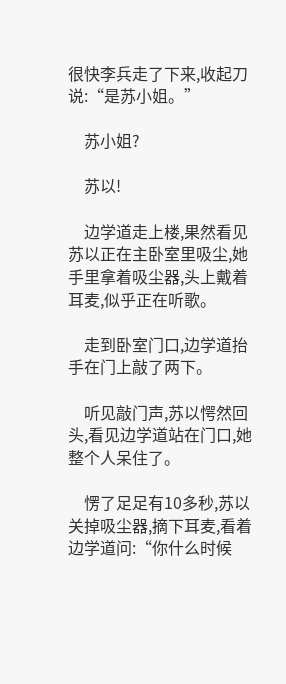很快李兵走了下来,收起刀说:“是苏小姐。”

    苏小姐?

    苏以!

    边学道走上楼,果然看见苏以正在主卧室里吸尘,她手里拿着吸尘器,头上戴着耳麦,似乎正在听歌。

    走到卧室门口,边学道抬手在门上敲了两下。

    听见敲门声,苏以愕然回头,看见边学道站在门口,她整个人呆住了。

    愣了足足有10多秒,苏以关掉吸尘器,摘下耳麦,看着边学道问:“你什么时候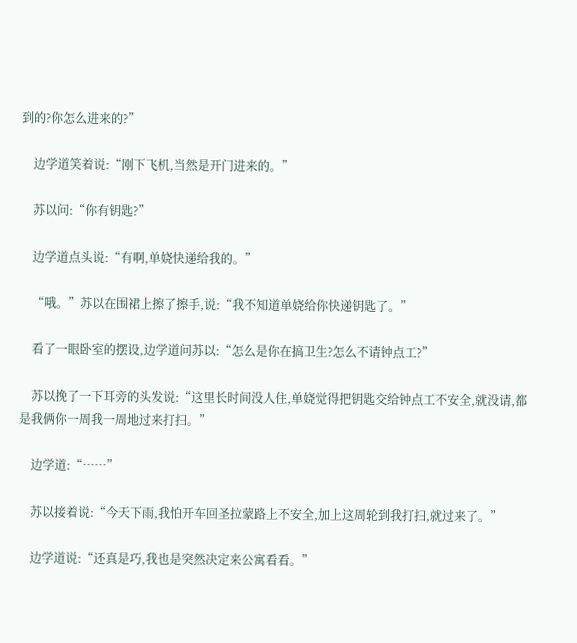到的?你怎么进来的?”

    边学道笑着说:“刚下飞机,当然是开门进来的。”

    苏以问:“你有钥匙?”

    边学道点头说:“有啊,单娆快递给我的。”

    “哦。”苏以在围裙上擦了擦手,说:“我不知道单娆给你快递钥匙了。”

    看了一眼卧室的摆设,边学道问苏以:“怎么是你在搞卫生?怎么不请钟点工?”

    苏以挽了一下耳旁的头发说:“这里长时间没人住,单娆觉得把钥匙交给钟点工不安全,就没请,都是我俩你一周我一周地过来打扫。”

    边学道:“……”

    苏以接着说:“今天下雨,我怕开车回圣拉蒙路上不安全,加上这周轮到我打扫,就过来了。”

    边学道说:“还真是巧,我也是突然决定来公寓看看。”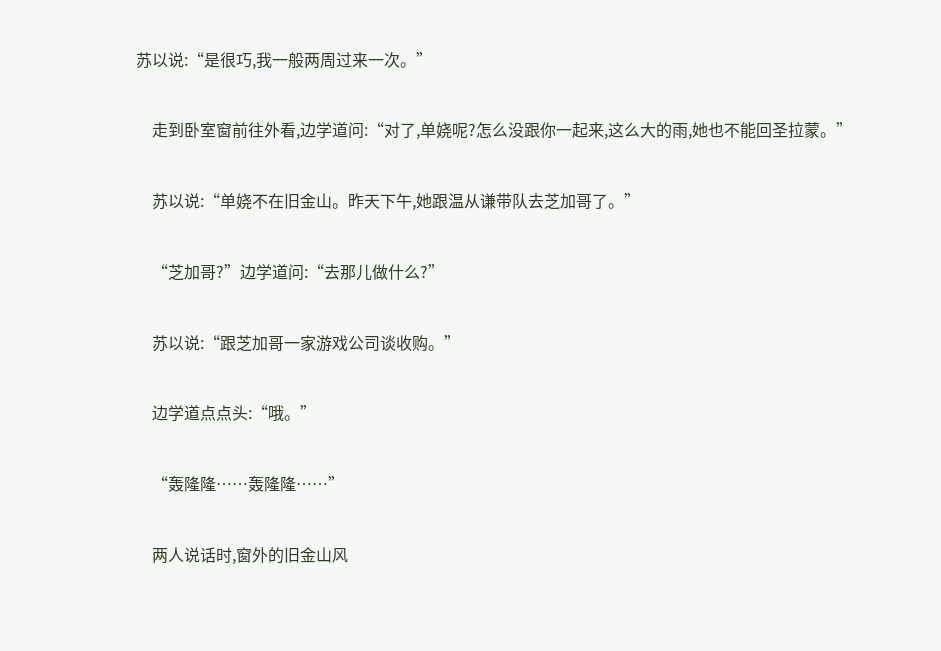苏以说:“是很巧,我一般两周过来一次。”

    走到卧室窗前往外看,边学道问:“对了,单娆呢?怎么没跟你一起来,这么大的雨,她也不能回圣拉蒙。”

    苏以说:“单娆不在旧金山。昨天下午,她跟温从谦带队去芝加哥了。”

    “芝加哥?”边学道问:“去那儿做什么?”

    苏以说:“跟芝加哥一家游戏公司谈收购。”

    边学道点点头:“哦。”

    “轰隆隆……轰隆隆……”

    两人说话时,窗外的旧金山风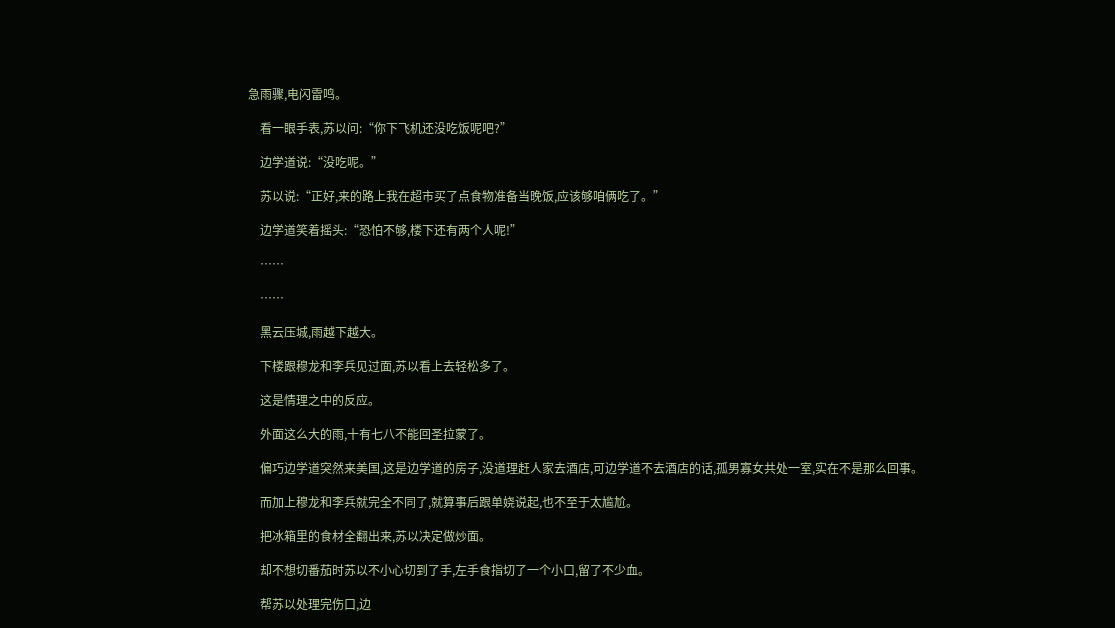急雨骤,电闪雷鸣。

    看一眼手表,苏以问:“你下飞机还没吃饭呢吧?”

    边学道说:“没吃呢。”

    苏以说:“正好,来的路上我在超市买了点食物准备当晚饭,应该够咱俩吃了。”

    边学道笑着摇头:“恐怕不够,楼下还有两个人呢!”

    ……

    ……

    黑云压城,雨越下越大。

    下楼跟穆龙和李兵见过面,苏以看上去轻松多了。

    这是情理之中的反应。

    外面这么大的雨,十有七八不能回圣拉蒙了。

    偏巧边学道突然来美国,这是边学道的房子,没道理赶人家去酒店,可边学道不去酒店的话,孤男寡女共处一室,实在不是那么回事。

    而加上穆龙和李兵就完全不同了,就算事后跟单娆说起,也不至于太尴尬。

    把冰箱里的食材全翻出来,苏以决定做炒面。

    却不想切番茄时苏以不小心切到了手,左手食指切了一个小口,留了不少血。

    帮苏以处理完伤口,边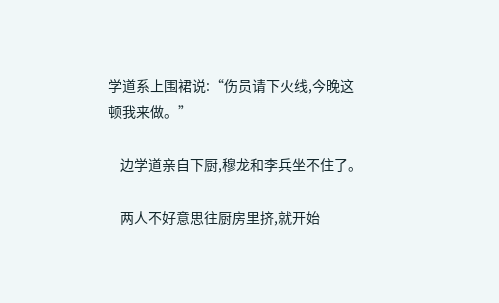学道系上围裙说:“伤员请下火线,今晚这顿我来做。”

    边学道亲自下厨,穆龙和李兵坐不住了。

    两人不好意思往厨房里挤,就开始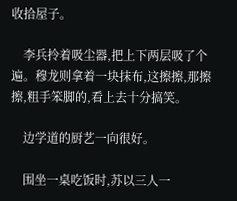收拾屋子。

    李兵拎着吸尘器,把上下两层吸了个遍。穆龙则拿着一块抹布,这擦擦,那擦擦,粗手笨脚的,看上去十分搞笑。

    边学道的厨艺一向很好。

    围坐一桌吃饭时,苏以三人一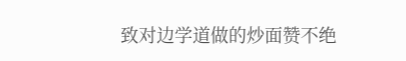致对边学道做的炒面赞不绝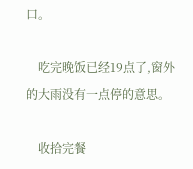口。

    吃完晚饭已经19点了,窗外的大雨没有一点停的意思。

    收拾完餐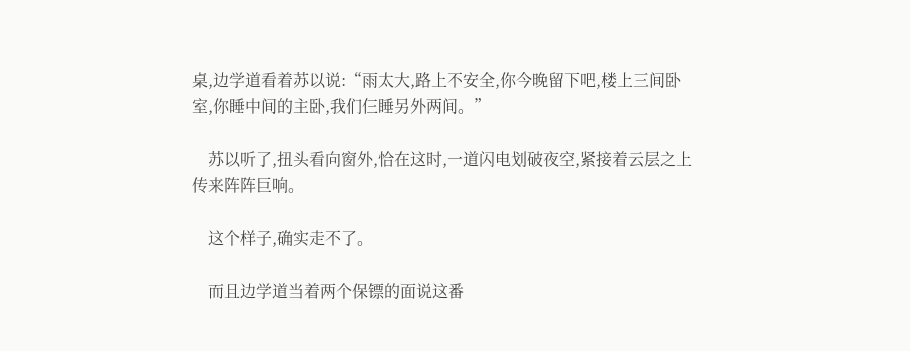桌,边学道看着苏以说:“雨太大,路上不安全,你今晚留下吧,楼上三间卧室,你睡中间的主卧,我们仨睡另外两间。”

    苏以听了,扭头看向窗外,恰在这时,一道闪电划破夜空,紧接着云层之上传来阵阵巨响。

    这个样子,确实走不了。

    而且边学道当着两个保镖的面说这番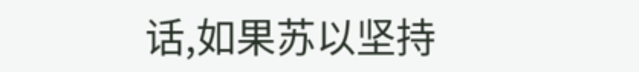话,如果苏以坚持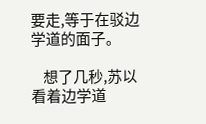要走,等于在驳边学道的面子。

    想了几秒,苏以看着边学道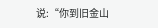说:“你到旧金山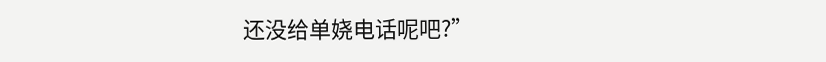还没给单娆电话呢吧?”